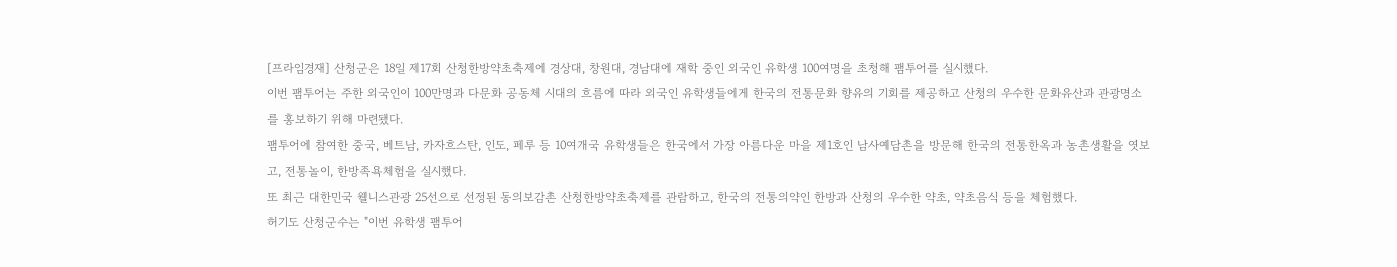[프라임경재] 산청군은 18일 제17회 산청한방약초축제에 경상대, 창원대, 경남대에 재학 중인 외국인 유학생 100여명을 초청해 팸투어를 실시했다.
이번 팸투어는 주한 외국인이 100만명과 다문화 공동체 시대의 흐름에 따라 외국인 유학생들에게 한국의 전통문화 향유의 기회를 제공하고 산청의 우수한 문화유산과 관광명소를 홍보하기 위해 마련됐다.
팸투어에 참여한 중국, 베트남, 카자흐스탄, 인도, 페루 등 10여개국 유학생들은 한국에서 가장 아름다운 마을 제1호인 남사예담촌을 방문해 한국의 전통한옥과 농촌생활을 엿보고, 전통놀이, 한방족욕체험을 실시했다.
또 최근 대한민국 웰니스관광 25선으로 선정된 동의보감촌 산청한방약초축제를 관람하고, 한국의 전통의약인 한방과 산청의 우수한 약초, 약초음식 등을 체험했다.
허기도 산청군수는 "이번 유학생 팸투어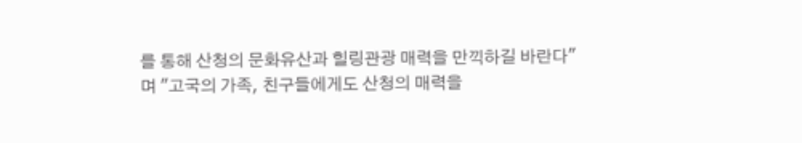를 통해 산청의 문화유산과 힐링관광 매력을 만끽하길 바란다"며 "고국의 가족, 친구들에게도 산청의 매력을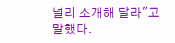널리 소개해 달라"고 말했다.